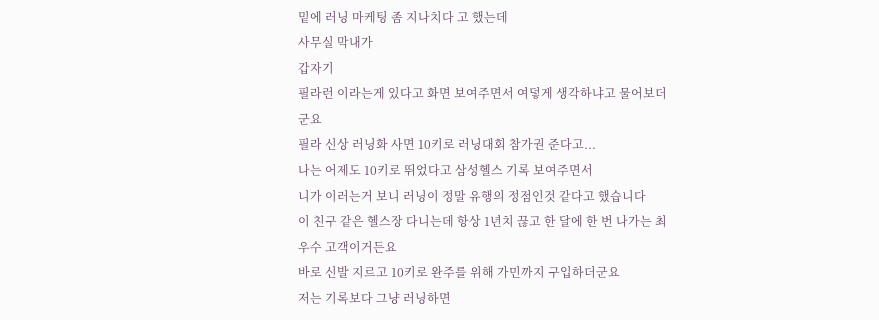밑에 러닝 마케팅 좀 지나치다 고 했는데
사무실 막내가
갑자기
필라런 이라는게 있다고 화면 보여주면서 여덯게 생각하냐고 물어보더군요
필라 신상 러닝화 사면 10키로 러닝대회 참가권 준다고...
나는 어제도 10키로 뛰었다고 삼성헬스 기록 보여주면서
니가 이러는거 보니 러닝이 정말 유행의 정점인것 같다고 했습니다
이 친구 같은 헬스장 다니는데 항상 1년치 끊고 한 달에 한 번 나가는 최우수 고객이거든요
바로 신발 지르고 10키로 완주를 위해 가민까지 구입하더군요
저는 기록보다 그냥 러닝하면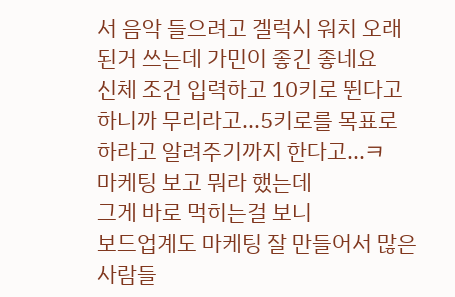서 음악 들으려고 겔럭시 워치 오래된거 쓰는데 가민이 좋긴 좋네요
신체 조건 입력하고 10키로 뛴다고 하니까 무리라고...5키로를 목표로 하라고 알려주기까지 한다고...ㅋ
마케팅 보고 뭐라 했는데
그게 바로 먹히는걸 보니
보드업계도 마케팅 잘 만들어서 많은 사람들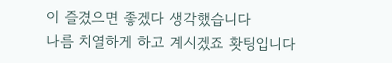이 즐겼으면 좋겠다 생각했습니다
나름 치열하게 하고 계시겠죠 홧팅입니다